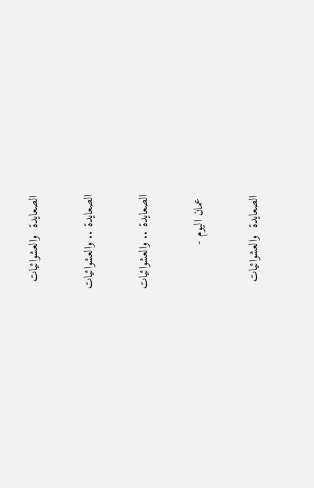الصعايدة  والعشوائيات

الصعايدة .. والعشوائيات

الصعايدة .. والعشوائيات

 عمان اليوم -

الصعايدة  والعشوائيات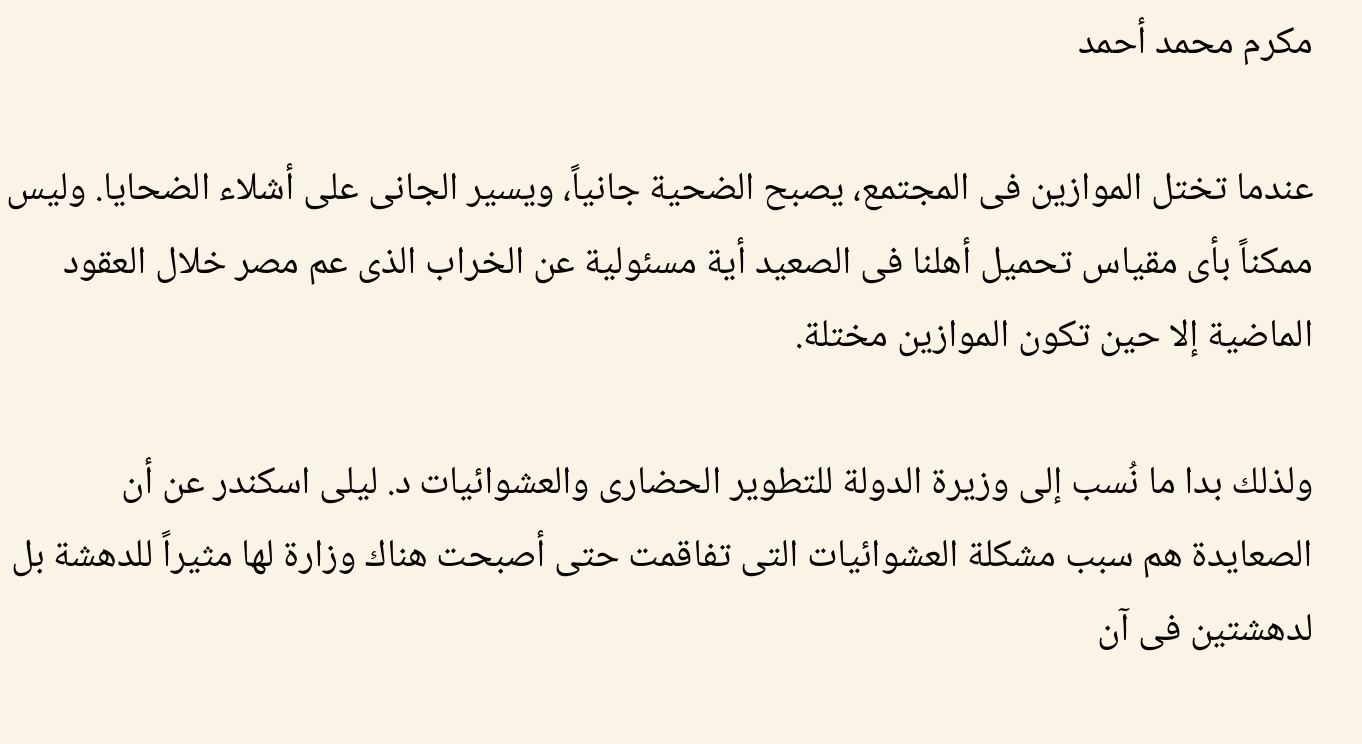مكرم محمد أحمد

عندما تختل الموازين فى المجتمع، يصبح الضحية جانياً، ويسير الجانى على أشلاء الضحايا. وليس ممكناً بأى مقياس تحميل أهلنا فى الصعيد أية مسئولية عن الخراب الذى عم مصر خلال العقود الماضية إلا حين تكون الموازين مختلة.

ولذلك بدا ما نُسب إلى وزيرة الدولة للتطوير الحضارى والعشوائيات د. ليلى اسكندر عن أن الصعايدة هم سبب مشكلة العشوائيات التى تفاقمت حتى أصبحت هناك وزارة لها مثيراً للدهشة بل لدهشتين فى آن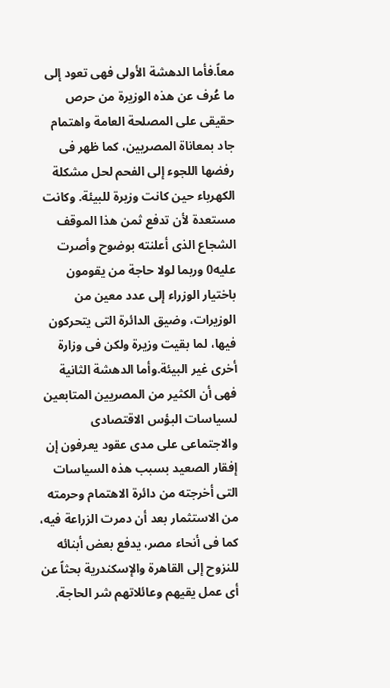معاً.فأما الدهشة الأولى فهى تعود إلى ما عُرف عن هذه الوزيرة من حرص حقيقى على المصلحة العامة واهتمام جاد بمعاناة المصريين، كما ظهر فى رفضها اللجوء إلى الفحم لحل مشكلة الكهرباء حين كانت وزيرة للبيئة. وكانت مستعدة لأن تدفع ثمن هذا الموقف الشجاع الذى أعلنته بوضوح وأصرت عليه0 وربما لولا حاجة من يقومون باختيار الوزراء إلى عدد معين من الوزيرات، وضيق الدائرة التى يتحركون فيها، لما بقيت وزيرة ولكن فى وزارة أخرى غير البيئة.وأما الدهشة الثانية فهى أن الكثير من المصريين المتابعين لسياسات البؤس الاقتصادى والاجتماعى على مدى عقود يعرفون إن إفقار الصعيد بسبب هذه السياسات التى أخرجته من دائرة الاهتمام وحرمته من الاستثمار بعد أن دمرت الزراعة فيه، كما فى أنحاء مصر، يدفع بعض أبنائه للنزوح إلى القاهرة والإسكندرية بحثاً عن أى عمل يقيهم وعائلاتهم شر الحاجة.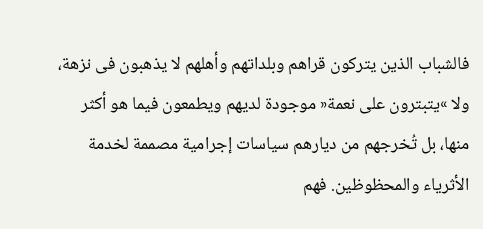فالشباب الذين يتركون قراهم وبلداتهم وأهلهم لا يذهبون فى نزهة، ولا »يتبترون على نعمة« موجودة لديهم ويطمعون فيما هو أكثر منها، بل تُخرجهم من ديارهم سياسات إجرامية مصممة لخدمة الأثرياء والمحظوظين. فهم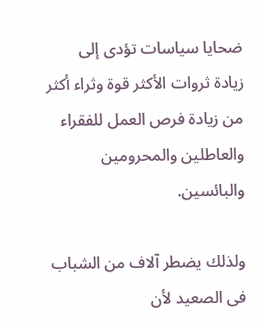ضحايا سياسات تؤدى إلى زيادة ثروات الأكثر قوة وثراء أكثر من زيادة فرص العمل للفقراء والعاطلين والمحرومين والبائسين.

ولذلك يضطر آلاف من الشباب فى الصعيد لأن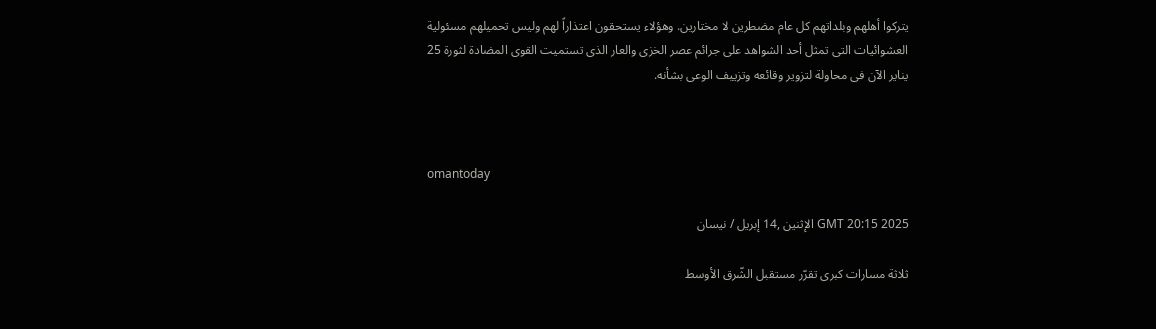يتركوا أهلهم وبلداتهم كل عام مضطرين لا مختارين. وهؤلاء يستحقون اعتذاراً لهم وليس تحميلهم مسئولية العشوائيات التى تمثل أحد الشواهد على جرائم عصر الخزى والعار الذى تستميت القوى المضادة لثورة 25 يناير الآن فى محاولة لتزوير وقائعه وتزييف الوعى بشأنه.



omantoday

GMT 20:15 2025 الإثنين ,14 إبريل / نيسان

ثلاثة مسارات كبرى تقرّر مستقبل الشّرق الأوسط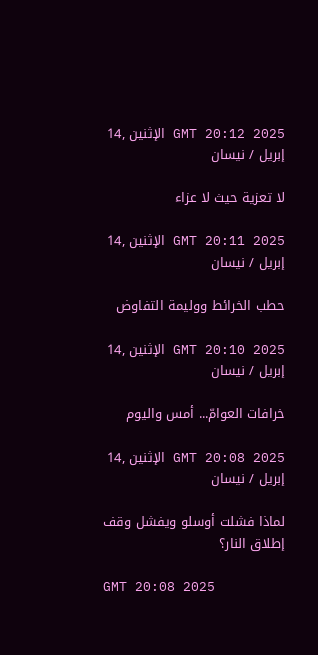GMT 20:12 2025 الإثنين ,14 إبريل / نيسان

لا تعزية حيث لا عزاء

GMT 20:11 2025 الإثنين ,14 إبريل / نيسان

حطب الخرائط ووليمة التفاوض

GMT 20:10 2025 الإثنين ,14 إبريل / نيسان

خرافات العوامّ... أمس واليوم

GMT 20:08 2025 الإثنين ,14 إبريل / نيسان

لماذا فشلت أوسلو ويفشل وقف إطلاق النار؟

GMT 20:08 2025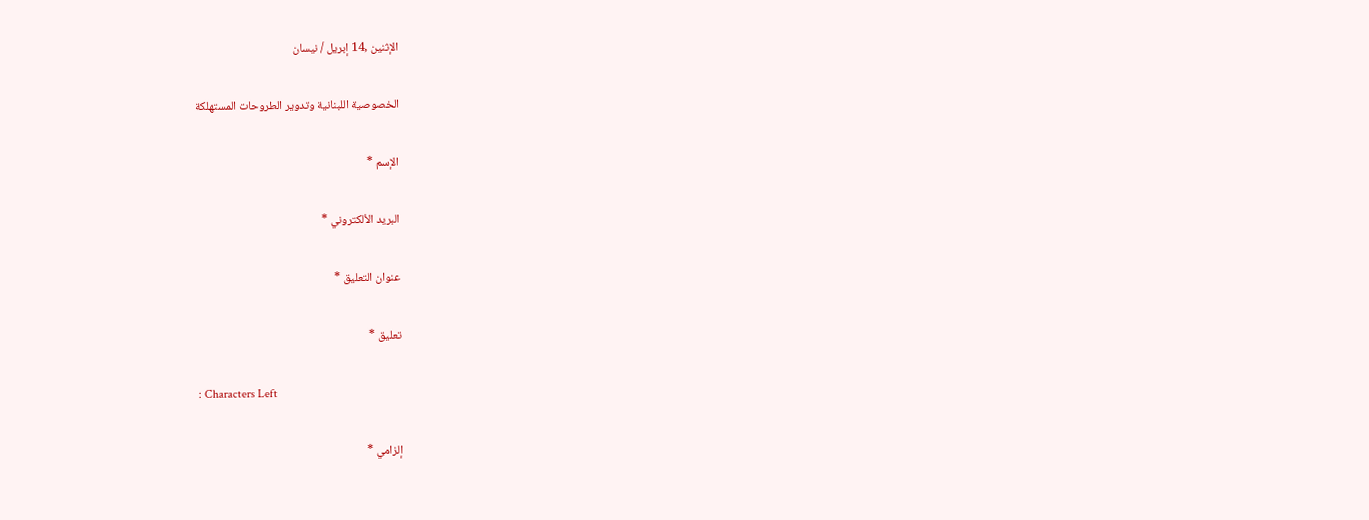الإثنين ,14 إبريل / نيسان

الخصوصية اللبنانية وتدوير الطروحات المستهلكة

الإسم *

البريد الألكتروني *

عنوان التعليق *

تعليق *

: Characters Left

إلزامي *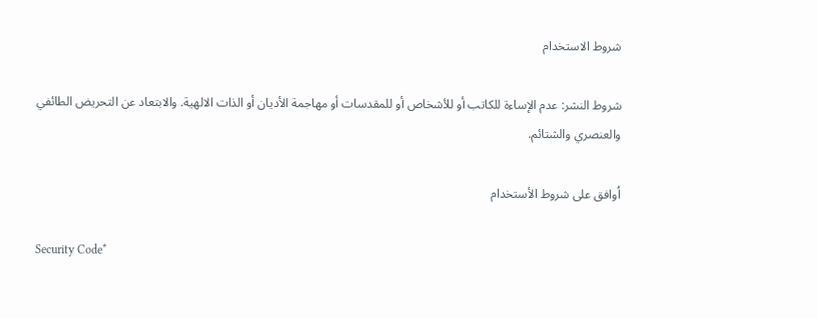شروط الاستخدام

شروط النشر: عدم الإساءة للكاتب أو للأشخاص أو للمقدسات أو مهاجمة الأديان أو الذات الالهية. والابتعاد عن التحريض الطائفي والعنصري والشتائم.

اُوافق على شروط الأستخدام

Security Code*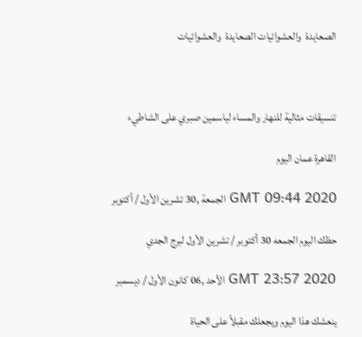الصعايدة  والعشوائيات الصعايدة  والعشوائيات



تنسيقات مثالية للنهار والمساء لياسمين صبري على الشاطيء

القاهرة عمان اليوم

GMT 09:44 2020 الجمعة ,30 تشرين الأول / أكتوبر

حظك اليوم الجمعه 30 أكتوبر / تشرين الأول لبرج الجدي

GMT 23:57 2020 الأحد ,06 كانون الأول / ديسمبر

ينعشك هذا اليوم ويجعلك مقبلاً على الحياة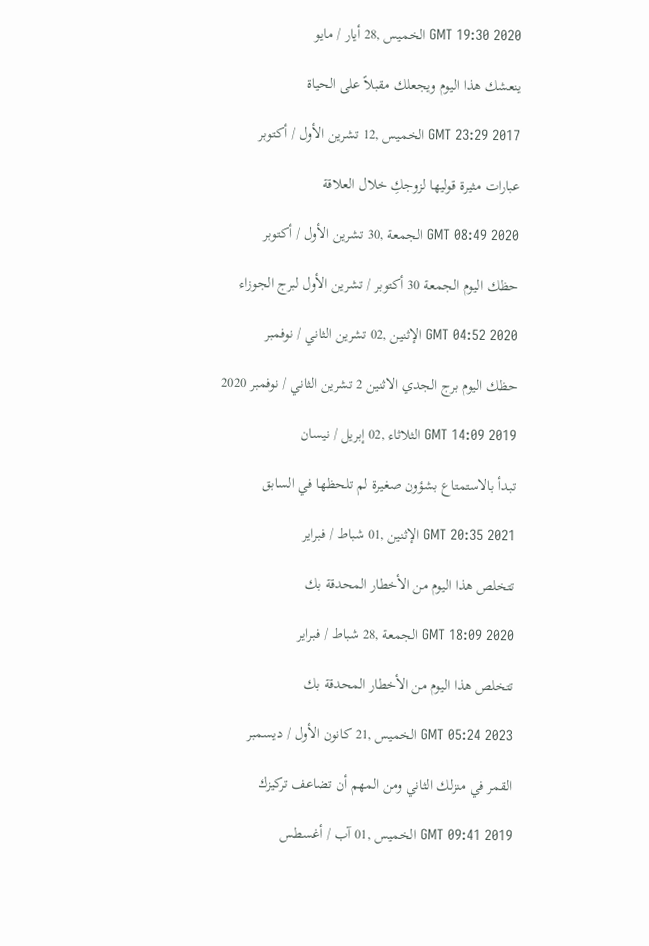GMT 19:30 2020 الخميس ,28 أيار / مايو

ينعشك هذا اليوم ويجعلك مقبلاً على الحياة

GMT 23:29 2017 الخميس ,12 تشرين الأول / أكتوبر

عبارات مثيرة قوليها لزوجكِ خلال العلاقة

GMT 08:49 2020 الجمعة ,30 تشرين الأول / أكتوبر

حظك اليوم الجمعة 30 أكتوبر / تشرين الأول لبرج الجوزاء

GMT 04:52 2020 الإثنين ,02 تشرين الثاني / نوفمبر

حظك اليوم برج الجدي الاثنين 2 تشرين الثاني / نوفمبر 2020

GMT 14:09 2019 الثلاثاء ,02 إبريل / نيسان

تبدأ بالاستمتاع بشؤون صغيرة لم تلحظها في السابق

GMT 20:35 2021 الإثنين ,01 شباط / فبراير

تتخلص هذا اليوم من الأخطار المحدقة بك

GMT 18:09 2020 الجمعة ,28 شباط / فبراير

تتخلص هذا اليوم من الأخطار المحدقة بك

GMT 05:24 2023 الخميس ,21 كانون الأول / ديسمبر

القمر في منزلك الثاني ومن المهم أن تضاعف تركيزك

GMT 09:41 2019 الخميس ,01 آب / أغسطس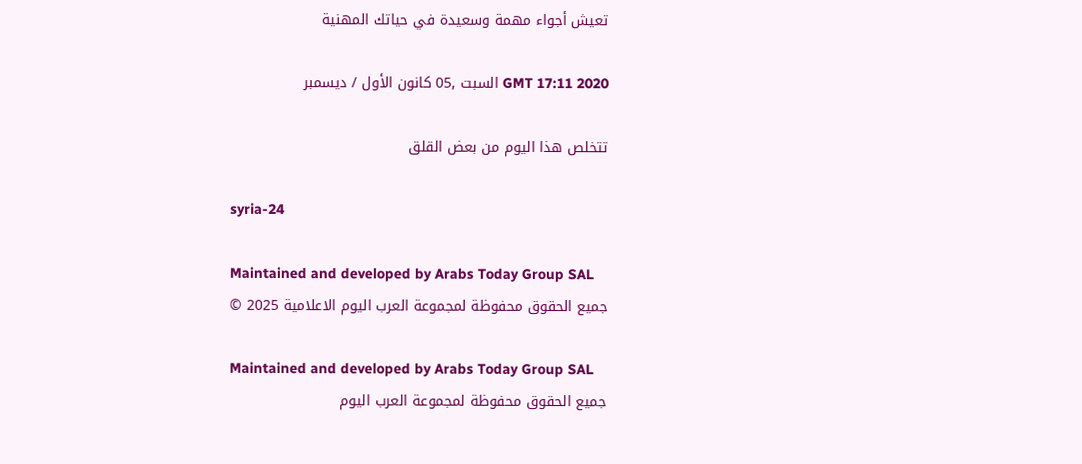تعيش أجواء مهمة وسعيدة في حياتك المهنية

GMT 17:11 2020 السبت ,05 كانون الأول / ديسمبر

تتخلص هذا اليوم من بعض القلق

syria-24

Maintained and developed by Arabs Today Group SAL
جميع الحقوق محفوظة لمجموعة العرب اليوم الاعلامية 2025 ©

Maintained and developed by Arabs Today Group SAL
جميع الحقوق محفوظة لمجموعة العرب اليوم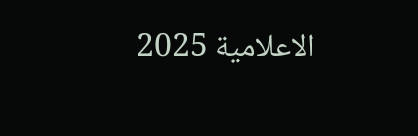الاعلامية 2025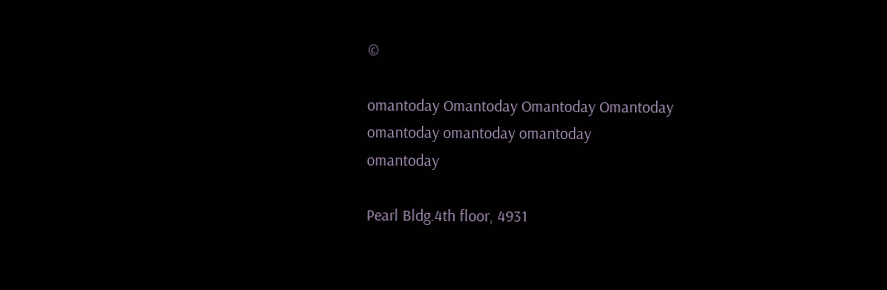©

omantoday Omantoday Omantoday Omantoday
omantoday omantoday omantoday
omantoday

Pearl Bldg.4th floor, 4931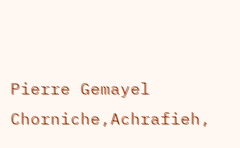Pierre Gemayel Chorniche,Achrafieh,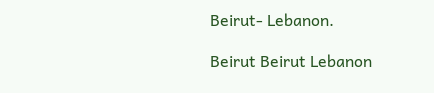Beirut- Lebanon.

Beirut Beirut Lebanon